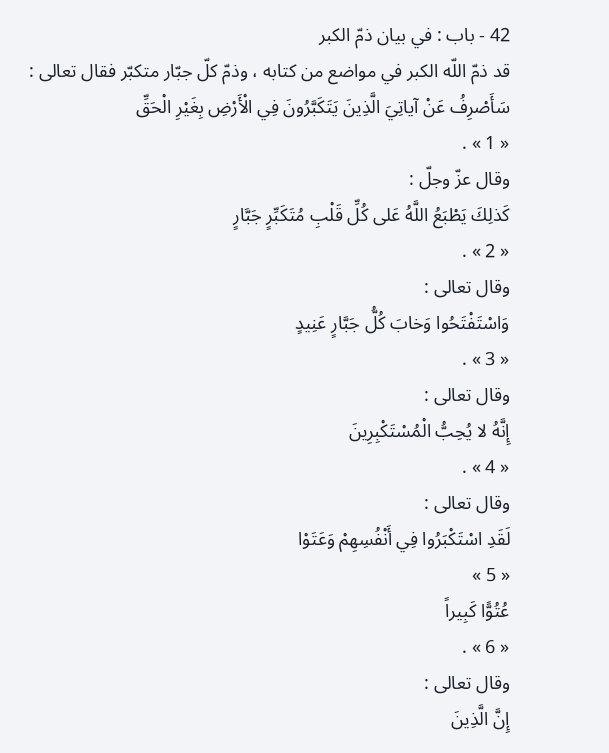42 - باب : في بيان ذمّ الكبر
قد ذمّ اللّه الكبر في مواضع من كتابه ، وذمّ كلّ جبّار متكبّر فقال تعالى :
سَأَصْرِفُ عَنْ آياتِيَ الَّذِينَ يَتَكَبَّرُونَ فِي الْأَرْضِ بِغَيْرِ الْحَقِّ
« 1 » .
وقال عزّ وجلّ :
كَذلِكَ يَطْبَعُ اللَّهُ عَلى كُلِّ قَلْبِ مُتَكَبِّرٍ جَبَّارٍ
« 2 » .
وقال تعالى :
وَاسْتَفْتَحُوا وَخابَ كُلُّ جَبَّارٍ عَنِيدٍ
« 3 » .
وقال تعالى :
إِنَّهُ لا يُحِبُّ الْمُسْتَكْبِرِينَ
« 4 » .
وقال تعالى :
لَقَدِ اسْتَكْبَرُوا فِي أَنْفُسِهِمْ وَعَتَوْا
« 5 »
عُتُوًّا كَبِيراً
« 6 » .
وقال تعالى :
إِنَّ الَّذِينَ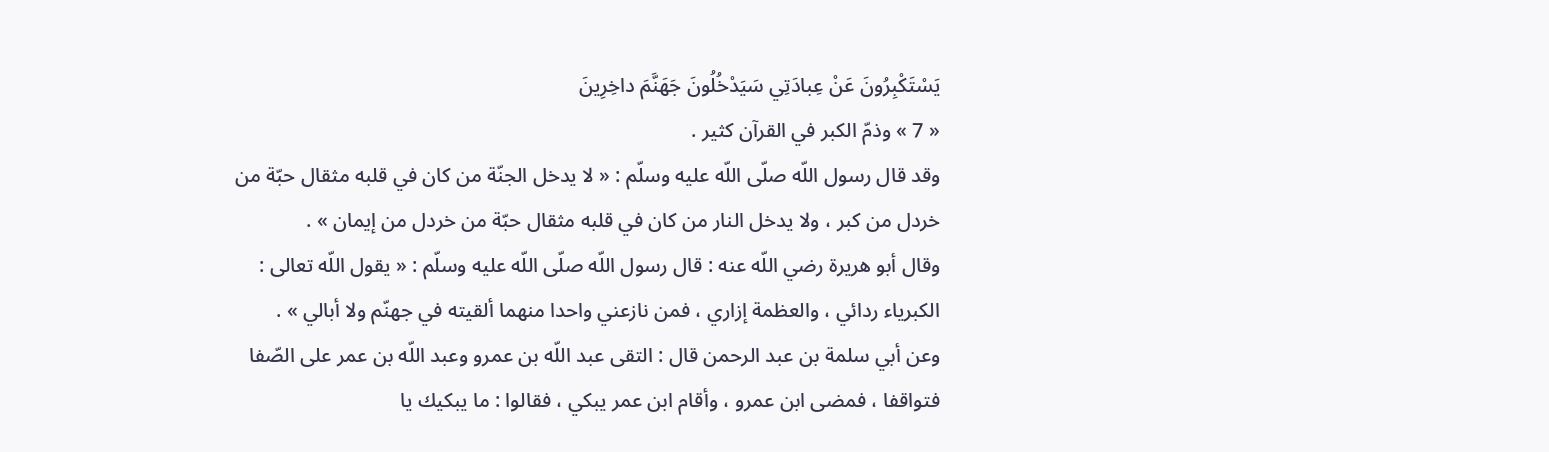يَسْتَكْبِرُونَ عَنْ عِبادَتِي سَيَدْخُلُونَ جَهَنَّمَ داخِرِينَ
« 7 » وذمّ الكبر في القرآن كثير .
وقد قال رسول اللّه صلّى اللّه عليه وسلّم : « لا يدخل الجنّة من كان في قلبه مثقال حبّة من خردل من كبر ، ولا يدخل النار من كان في قلبه مثقال حبّة من خردل من إيمان » .
وقال أبو هريرة رضي اللّه عنه : قال رسول اللّه صلّى اللّه عليه وسلّم : « يقول اللّه تعالى : الكبرياء ردائي ، والعظمة إزاري ، فمن نازعني واحدا منهما ألقيته في جهنّم ولا أبالي » .
وعن أبي سلمة بن عبد الرحمن قال : التقى عبد اللّه بن عمرو وعبد اللّه بن عمر على الصّفا فتواقفا ، فمضى ابن عمرو ، وأقام ابن عمر يبكي ، فقالوا : ما يبكيك يا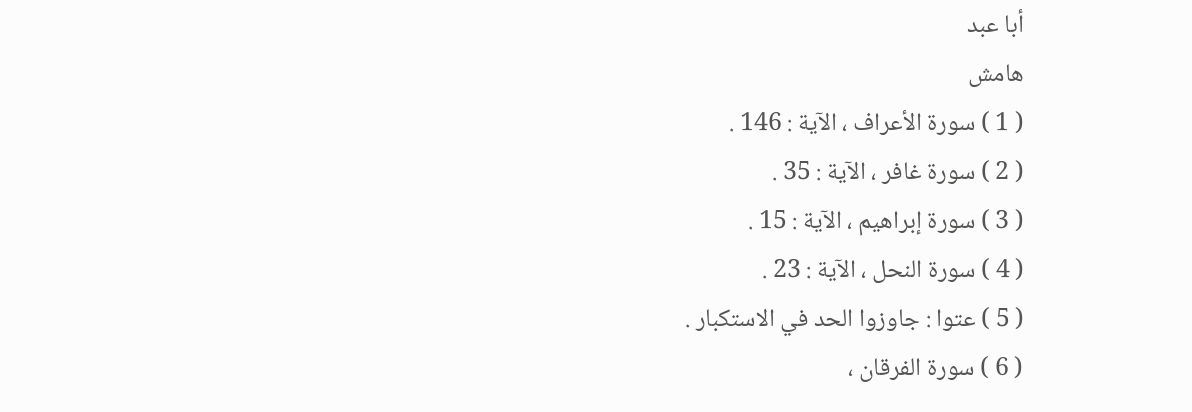أبا عبد
هامش
( 1 ) سورة الأعراف ، الآية : 146 .
( 2 ) سورة غافر ، الآية : 35 .
( 3 ) سورة إبراهيم ، الآية : 15 .
( 4 ) سورة النحل ، الآية : 23 .
( 5 ) عتوا : جاوزوا الحد في الاستكبار .
( 6 ) سورة الفرقان ،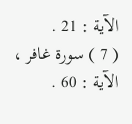الآية : 21 .
( 7 ) سورة غافر ، الآية : 60 .